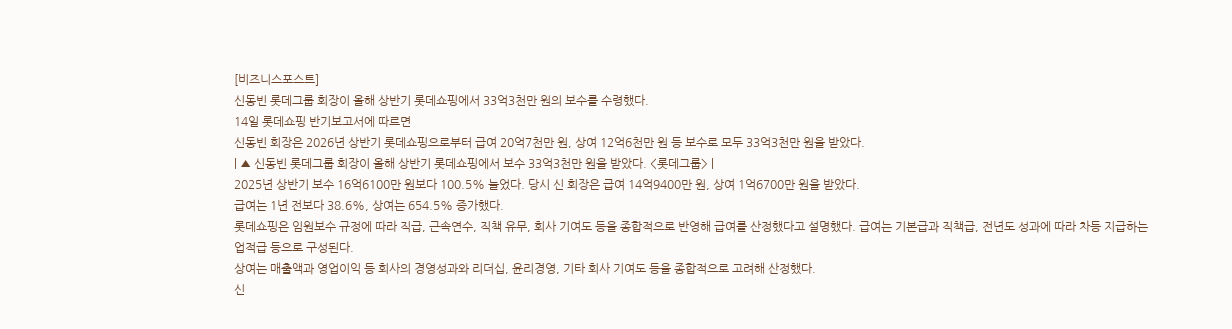[비즈니스포스트]
신동빈 롯데그룹 회장이 올해 상반기 롯데쇼핑에서 33억3천만 원의 보수를 수령했다.
14일 롯데쇼핑 반기보고서에 따르면
신동빈 회장은 2026년 상반기 롯데쇼핑으로부터 급여 20억7천만 원, 상여 12억6천만 원 등 보수로 모두 33억3천만 원을 받았다.
| ▲ 신동빈 롯데그룹 회장이 올해 상반기 롯데쇼핑에서 보수 33억3천만 원을 받았다. <롯데그룹> |
2025년 상반기 보수 16억6100만 원보다 100.5% 늘었다. 당시 신 회장은 급여 14억9400만 원, 상여 1억6700만 원을 받았다.
급여는 1년 전보다 38.6%, 상여는 654.5% 증가했다.
롯데쇼핑은 임원보수 규정에 따라 직급, 근속연수, 직책 유무, 회사 기여도 등을 종합적으로 반영해 급여를 산정했다고 설명했다. 급여는 기본급과 직책급, 전년도 성과에 따라 차등 지급하는 업적급 등으로 구성된다.
상여는 매출액과 영업이익 등 회사의 경영성과와 리더십, 윤리경영, 기타 회사 기여도 등을 종합적으로 고려해 산정했다.
신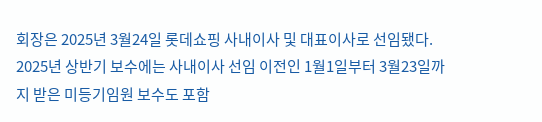회장은 2025년 3월24일 롯데쇼핑 사내이사 및 대표이사로 선임됐다. 2025년 상반기 보수에는 사내이사 선임 이전인 1월1일부터 3월23일까지 받은 미등기임원 보수도 포함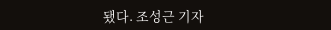됐다. 조성근 기자